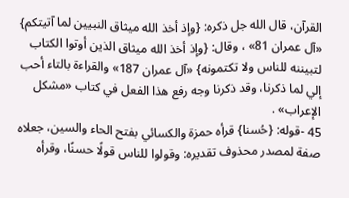القرآن، قال الله جل ذكره: {وإذ أخذ الله ميثاق النبيين لما آتيتكم} «آل عمران 81» ، وقال: {وإذ أخذ الله ميثاق الذين أوتوا الكتاب لتبيننه للناس ولا تكتمونه} «آل عمران 187» والقراءة بالتاء أحب إلي لما ذكرنا، وقد ذكرنا وجه رفع هذا الفعل في كتاب «مشكل الإعراب» .
45 -قوله: {حُسنا} قرأه حمزة والكسائي بفتح الحاء والسين، جعلاه صفة لمصدر محذوف تقديره: وقولوا للناس قولًا حسنًا، وقرأه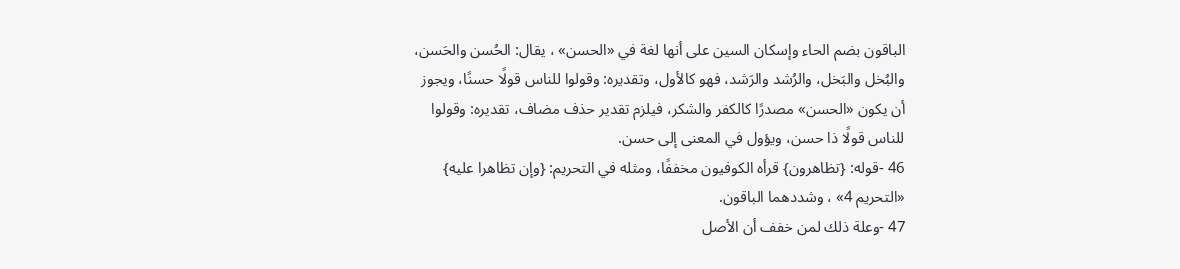الباقون بضم الحاء وإسكان السين على أنها لغة في «الحسن» ، يقال: الحُسن والحَسن، والبُخل والبَخل، والرُشد والرَشد، فهو كالأول، وتقديره: وقولوا للناس قولًا حسنًا، ويجوز أن يكون «الحسن» مصدرًا كالكفر والشكر، فيلزم تقدير حذف مضاف، تقديره: وقولوا للناس قولًا ذا حسن، ويؤول في المعنى إلى حسن.
46 -قوله: {تظاهرون} قرأه الكوفيون مخففًا، ومثله في التحريم: {وإن تظاهرا عليه} «التحريم 4» ، وشددهما الباقون.
47 -وعلة ذلك لمن خفف أن الأصل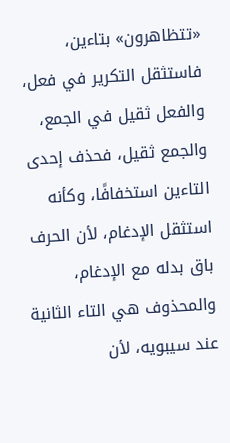«تتظاهرون» بتاءين، فاستثقل التكرير في فعل، والفعل ثقيل في الجمع، والجمع ثقيل، فحذف إحدى التاءين استخفافًا، وكأنه استثقل الإدغام، لأن الحرف باق بدله مع الإدغام، والمحذوف هي التاء الثانية عند سيبويه، لأن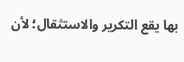بها يقع التكرير والاستثقال؛ لأن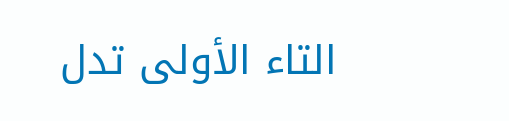التاء الأولى تدل